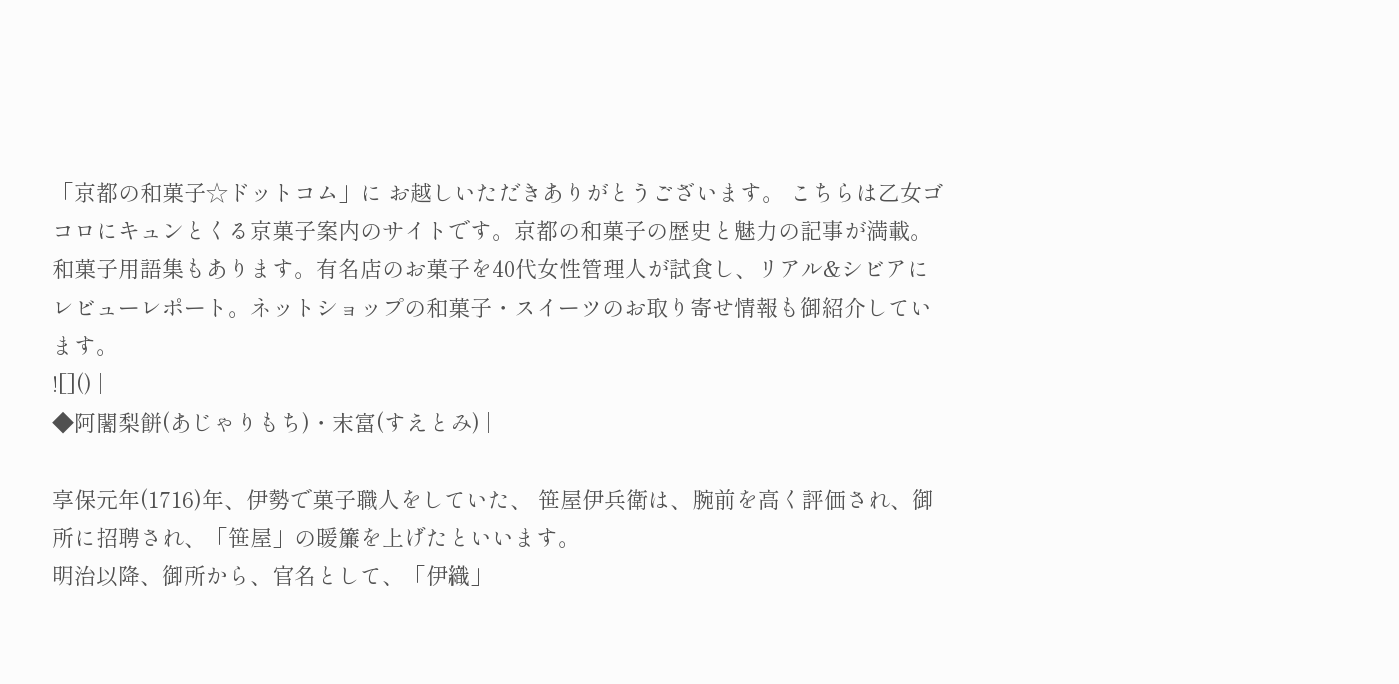「京都の和菓子☆ドットコム」に お越しいただきありがとうございます。 こちらは乙女ゴコロにキュンとくる京菓子案内のサイトです。京都の和菓子の歴史と魅力の記事が満載。和菓子用語集もあります。有名店のお菓子を40代女性管理人が試食し、リアル&シビアにレビューレポート。ネットショップの和菓子・スイーツのお取り寄せ情報も御紹介しています。
![]() |
◆阿闍梨餅(あじゃりもち)・末富(すえとみ) |

享保元年(1716)年、伊勢で菓子職人をしていた、 笹屋伊兵衛は、腕前を高く評価され、御所に招聘され、「笹屋」の暖簾を上げたといいます。
明治以降、御所から、官名として、「伊織」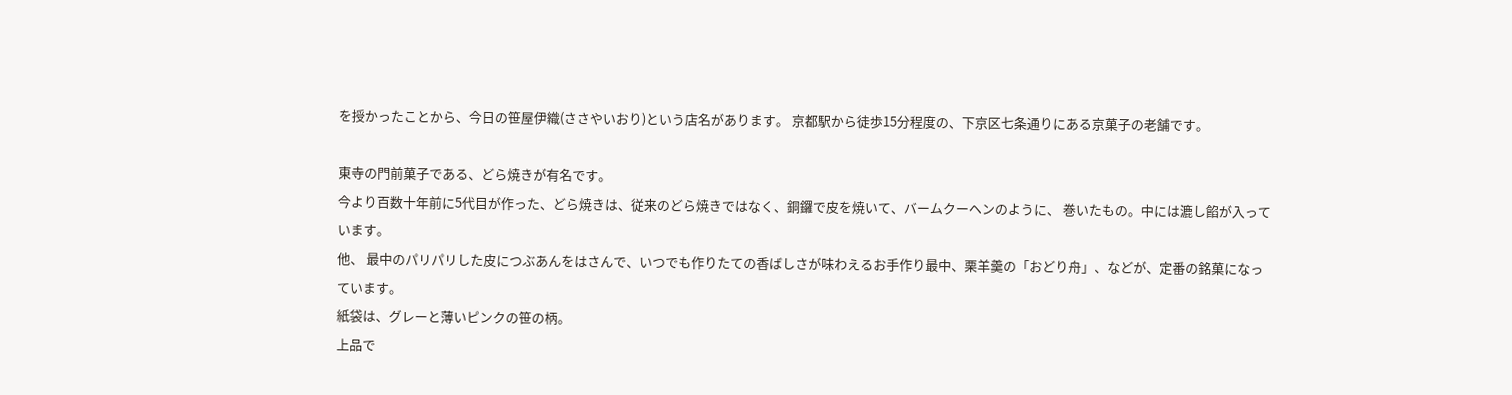を授かったことから、今日の笹屋伊織(ささやいおり)という店名があります。 京都駅から徒歩15分程度の、下京区七条通りにある京菓子の老舗です。

東寺の門前菓子である、どら焼きが有名です。
今より百数十年前に5代目が作った、どら焼きは、従来のどら焼きではなく、銅鑼で皮を焼いて、バームクーヘンのように、 巻いたもの。中には漉し餡が入っています。
他、 最中のパリパリした皮につぶあんをはさんで、いつでも作りたての香ばしさが味わえるお手作り最中、栗羊羹の「おどり舟」、などが、定番の銘菓になっています。
紙袋は、グレーと薄いピンクの笹の柄。
上品で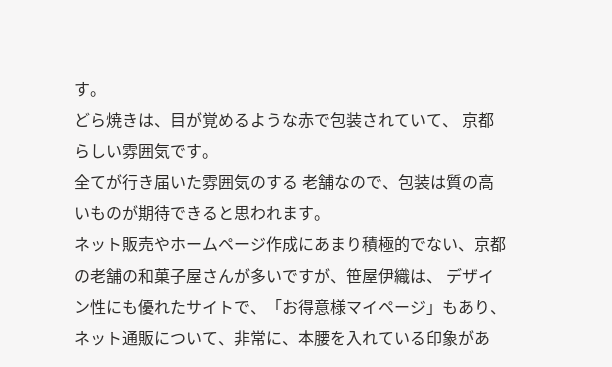す。
どら焼きは、目が覚めるような赤で包装されていて、 京都らしい雰囲気です。
全てが行き届いた雰囲気のする 老舗なので、包装は質の高いものが期待できると思われます。
ネット販売やホームページ作成にあまり積極的でない、京都の老舗の和菓子屋さんが多いですが、笹屋伊織は、 デザイン性にも優れたサイトで、「お得意様マイページ」もあり、 ネット通販について、非常に、本腰を入れている印象があ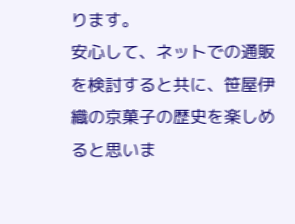ります。
安心して、ネットでの通販を検討すると共に、笹屋伊織の京菓子の歴史を楽しめると思いま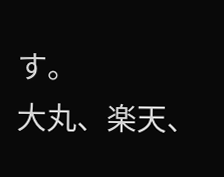す。
大丸、楽天、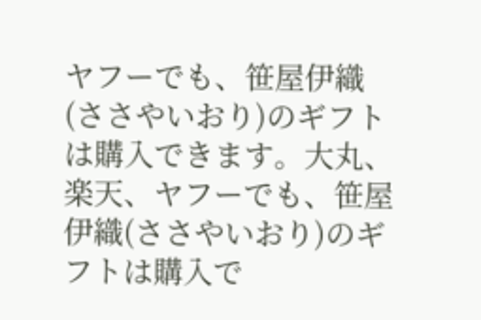ヤフーでも、笹屋伊織(ささやいおり)のギフトは購入できます。大丸、楽天、ヤフーでも、笹屋伊織(ささやいおり)のギフトは購入で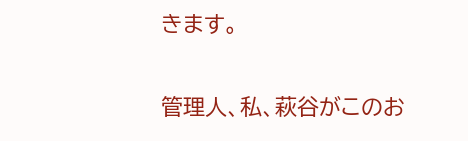きます。

管理人、私、萩谷がこのお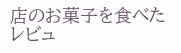店のお菓子を食べたレビュ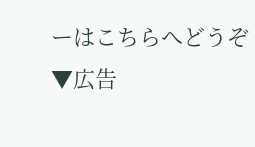ーはこちらへどうぞ
▼広告